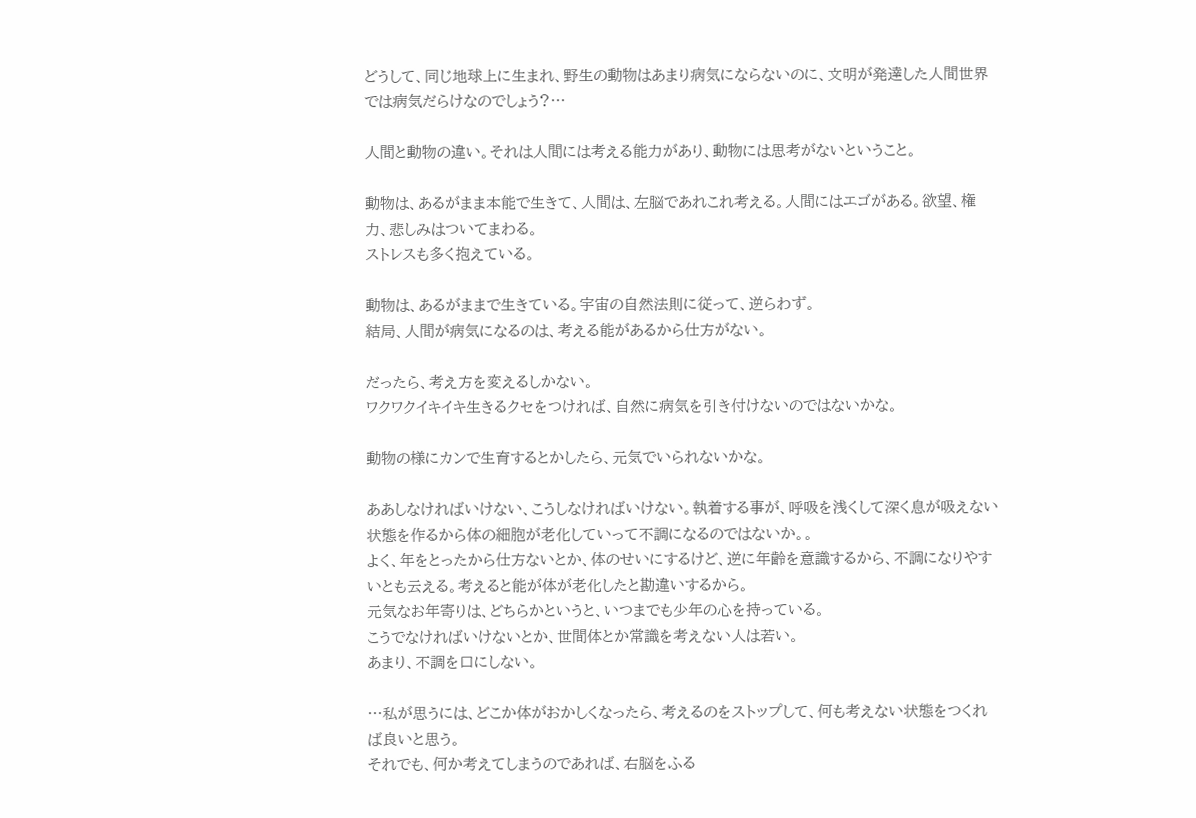どうして、同じ地球上に生まれ、野生の動物はあまり病気にならないのに、文明が発達した人間世界では病気だらけなのでしょう?…

人間と動物の違い。それは人間には考える能力があり、動物には思考がないということ。

動物は、あるがまま本能で生きて、人間は、左脳であれこれ考える。人間にはエゴがある。欲望、権力、悲しみはついてまわる。
ストレスも多く抱えている。

動物は、あるがままで生きている。宇宙の自然法則に従って、逆らわず。
結局、人間が病気になるのは、考える能があるから仕方がない。

だったら、考え方を変えるしかない。
ワクワクイキイキ生きるクセをつければ、自然に病気を引き付けないのではないかな。

動物の様にカンで生育するとかしたら、元気でいられないかな。

ああしなければいけない、こうしなければいけない。執着する事が、呼吸を浅くして深く息が吸えない状態を作るから体の細胞が老化していって不調になるのではないか。。
よく、年をとったから仕方ないとか、体のせいにするけど、逆に年齢を意識するから、不調になりやすいとも云える。考えると能が体が老化したと勘違いするから。
元気なお年寄りは、どちらかというと、いつまでも少年の心を持っている。
こうでなければいけないとか、世間体とか常識を考えない人は若い。
あまり、不調を口にしない。

…私が思うには、どこか体がおかしくなったら、考えるのをストップして、何も考えない状態をつくれば良いと思う。
それでも、何か考えてしまうのであれば、右脳をふる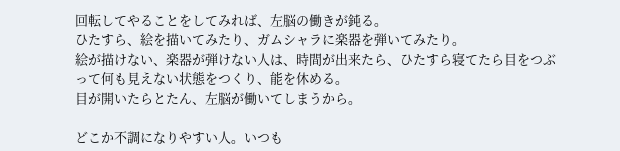回転してやることをしてみれば、左脳の働きが鈍る。
ひたすら、絵を描いてみたり、ガムシャラに楽器を弾いてみたり。
絵が描けない、楽器が弾けない人は、時間が出来たら、ひたすら寝てたら目をつぶって何も見えない状態をつくり、能を休める。
目が開いたらとたん、左脳が働いてしまうから。

どこか不調になりやすい人。いつも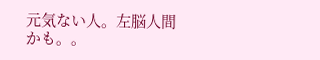元気ない人。左脳人間かも。。